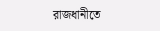রাজধানীতে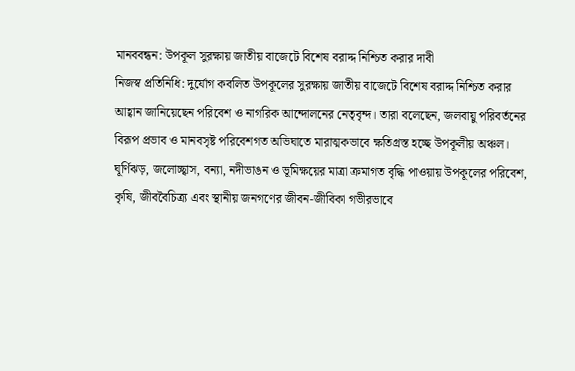মানববন্ধন: উপকূল সুরক্ষায় জাতীয় বাজেটে বিশেষ বরাদ্দ নিশ্চিত করার দাবী
নিজস্ব প্রতিনিধি: দুর্যোগ কবলিত উপকূলের সুরক্ষায় জাতীয় বাজেটে বিশেষ বরাদ্দ নিশ্চিত করার আহ্বান জানিয়েছেন পরিবেশ ও নাগরিক আন্দোলনের নেতৃবৃন্দ। তারা বলেছেন, জলবায়ু পরিবর্তনের বিরূপ প্রভাব ও মানবসৃষ্ট পরিবেশগত অভিঘাতে মারাত্মকভাবে ক্ষতিগ্রস্ত হচ্ছে উপকূলীয় অঞ্চল। ঘূর্ণিঝড়, জলোচ্ছ্বাস, বন্যা, নদীভাঙন ও ভূমিক্ষয়ের মাত্রা ক্রমাগত বৃদ্ধি পাওয়ায় উপকূলের পরিবেশ, কৃষি, জীববৈচিত্র্য এবং স্থানীয় জনগণের জীবন-জীবিকা গভীরভাবে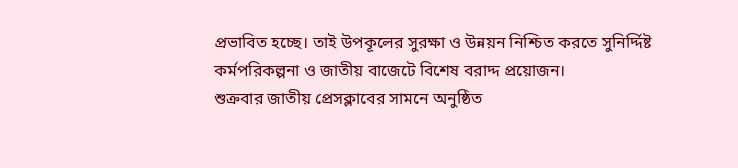প্রভাবিত হচ্ছে। তাই উপকূলের সুরক্ষা ও উন্নয়ন নিশ্চিত করতে সুনির্দ্দিষ্ট কর্মপরিকল্পনা ও জাতীয় বাজেটে বিশেষ বরাদ্দ প্রয়োজন।
শুক্রবার জাতীয় প্রেসক্লাবের সামনে অনুষ্ঠিত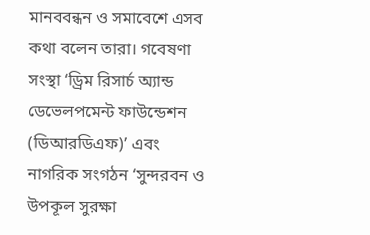মানববন্ধন ও সমাবেশে এসব কথা বলেন তারা। গবেষণা সংস্থা ‘ড্রিম রিসার্চ অ্যান্ড ডেভেলপমেন্ট ফাউন্ডেশন (ডিআরডিএফ)’ এবং নাগরিক সংগঠন ‘সুন্দরবন ও উপকূল সুরক্ষা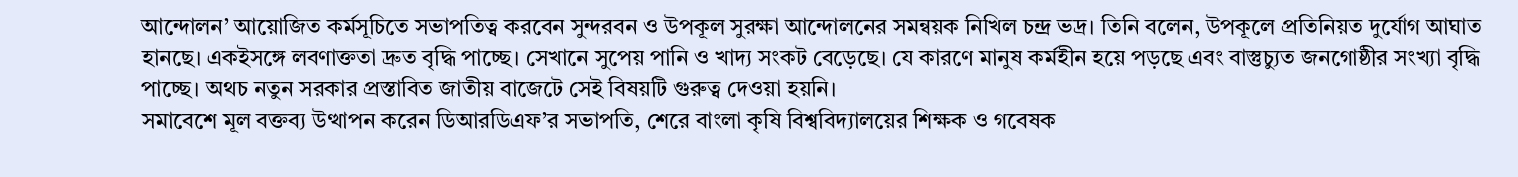আন্দোলন’ আয়োজিত কর্মসূচিতে সভাপতিত্ব করবেন সুন্দরবন ও উপকূল সুরক্ষা আন্দোলনের সমন্বয়ক নিখিল চন্দ্র ভদ্র। তিনি বলেন, উপকূলে প্রতিনিয়ত দুর্যোগ আঘাত হানছে। একইসঙ্গে লবণাক্ততা দ্রুত বৃদ্ধি পাচ্ছে। সেখানে সুপেয় পানি ও খাদ্য সংকট বেড়েছে। যে কারণে মানুষ কর্মহীন হয়ে পড়ছে এবং বাস্তুচ্যুত জনগোষ্ঠীর সংখ্যা বৃদ্ধি পাচ্ছে। অথচ নতুন সরকার প্রস্তাবিত জাতীয় বাজেটে সেই বিষয়টি গুরুত্ব দেওয়া হয়নি।
সমাবেশে মূল বক্তব্য উত্থাপন করেন ডিআরডিএফ’র সভাপতি, শেরে বাংলা কৃষি বিশ্ববিদ্যালয়ের শিক্ষক ও গবেষক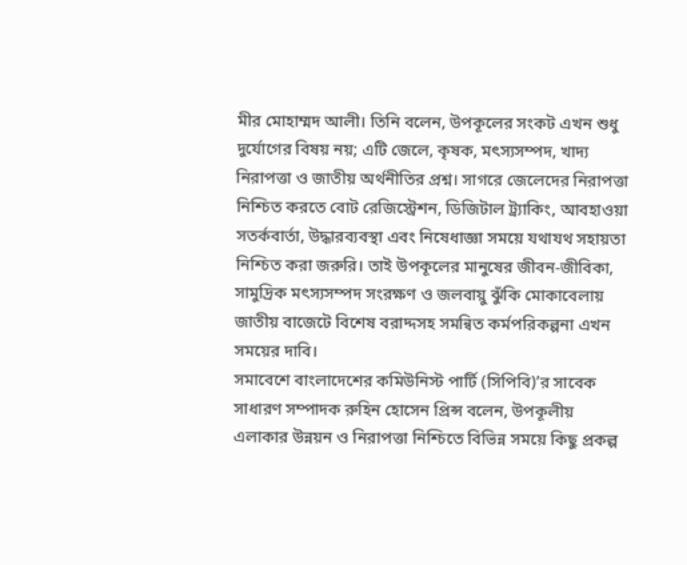মীর মোহাম্মদ আলী। তিনি বলেন, উপকূলের সংকট এখন শুধু দুর্যোগের বিষয় নয়; এটি জেলে, কৃষক, মৎস্যসম্পদ, খাদ্য নিরাপত্তা ও জাতীয় অর্থনীতির প্রশ্ন। সাগরে জেলেদের নিরাপত্তা নিশ্চিত করতে বোট রেজিস্ট্রেশন, ডিজিটাল ট্র্যাকিং, আবহাওয়া সতর্কবার্তা, উদ্ধারব্যবস্থা এবং নিষেধাজ্ঞা সময়ে যথাযথ সহায়তা নিশ্চিত করা জরুরি। তাই উপকূলের মানুষের জীবন-জীবিকা, সামুদ্রিক মৎস্যসম্পদ সংরক্ষণ ও জলবায়ু ঝুঁকি মোকাবেলায় জাতীয় বাজেটে বিশেষ বরাদ্দসহ সমন্বিত কর্মপরিকল্পনা এখন সময়ের দাবি।
সমাবেশে বাংলাদেশের কমিউনিস্ট পার্টি (সিপিবি)’র সাবেক সাধারণ সম্পাদক রুহিন হোসেন প্রিন্স বলেন, উপকূলীয় এলাকার উন্নয়ন ও নিরাপত্তা নিশ্চিতে বিভিন্ন সময়ে কিছু প্রকল্প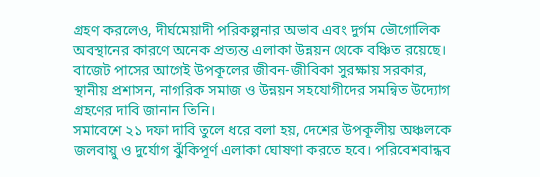গ্রহণ করলেও, দীর্ঘমেয়াদী পরিকল্পনার অভাব এবং দুর্গম ভৌগোলিক অবস্থানের কারণে অনেক প্রত্যন্ত এলাকা উন্নয়ন থেকে বঞ্চিত রয়েছে। বাজেট পাসের আগেই উপকূলের জীবন-জীবিকা সুরক্ষায় সরকার, স্থানীয় প্রশাসন, নাগরিক সমাজ ও উন্নয়ন সহযোগীদের সমন্বিত উদ্যোগ গ্রহণের দাবি জানান তিনি।
সমাবেশে ২১ দফা দাবি তুলে ধরে বলা হয়, দেশের উপকূলীয় অঞ্চলকে জলবায়ু ও দুর্যোগ ঝুঁকিপূর্ণ এলাকা ঘোষণা করতে হবে। পরিবেশবান্ধব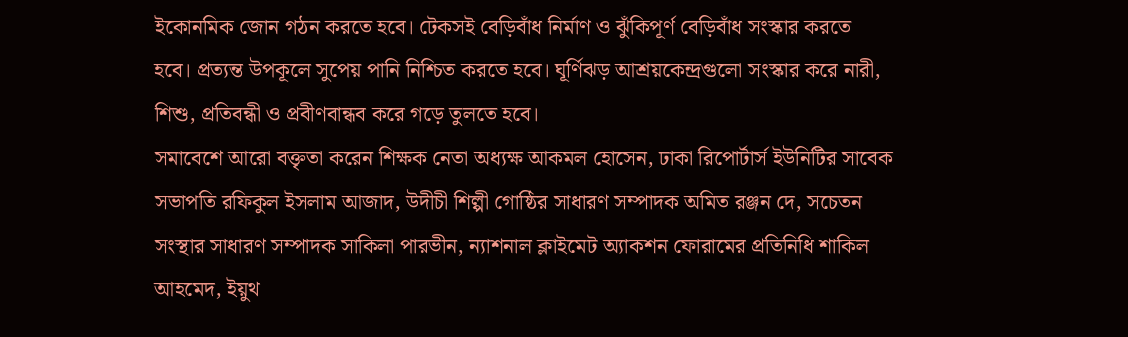ইকোনমিক জোন গঠন করতে হবে। টেকসই বেড়িবাঁধ নির্মাণ ও ঝুঁকিপূর্ণ বেড়িবাঁধ সংস্কার করতে হবে। প্রত্যন্ত উপকূলে সুপেয় পানি নিশ্চিত করতে হবে। ঘূর্ণিঝড় আশ্রয়কেন্দ্রগুলো সংস্কার করে নারী, শিশু, প্রতিবন্ধী ও প্রবীণবান্ধব করে গড়ে তুলতে হবে।
সমাবেশে আরো বক্তৃতা করেন শিক্ষক নেতা অধ্যক্ষ আকমল হোসেন, ঢাকা রিপোর্টার্স ইউনিটির সাবেক সভাপতি রফিকুল ইসলাম আজাদ, উদীচী শিল্পী গোষ্ঠির সাধারণ সম্পাদক অমিত রঞ্জন দে, সচেতন সংস্থার সাধারণ সম্পাদক সাকিলা পারভীন, ন্যাশনাল ক্লাইমেট অ্যাকশন ফোরামের প্রতিনিধি শাকিল আহমেদ, ইয়ুথ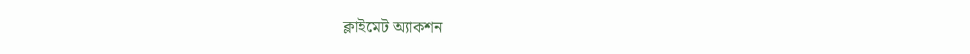ক্লাইমেট অ্যাকশন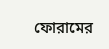ফোরামের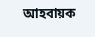আহবায়ক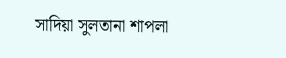সাদিয়া সুলতানা শাপলা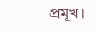প্রমূখ।